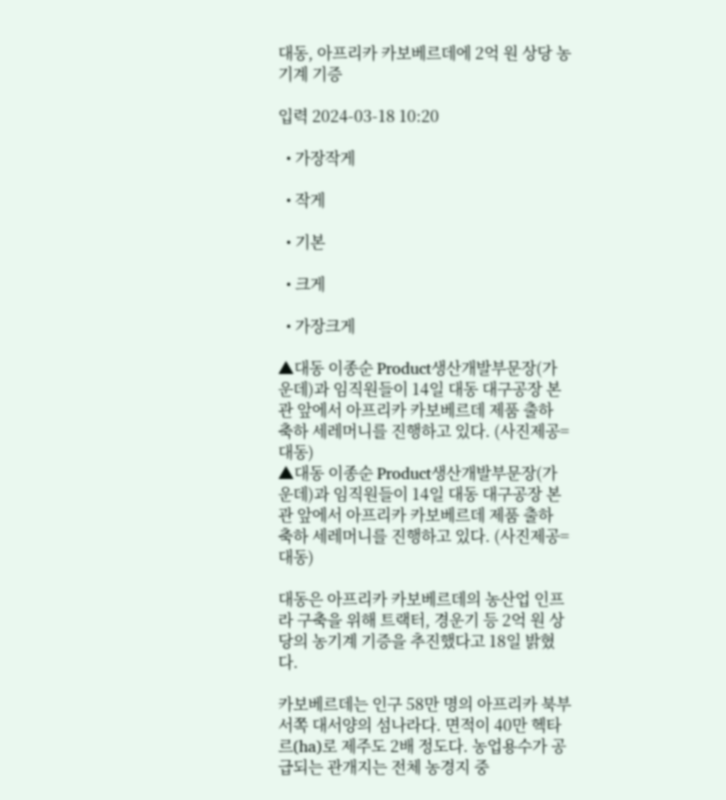대동, 아프리카 카보베르데에 2억 원 상당 농기계 기증

입력 2024-03-18 10:20

  • 가장작게

  • 작게

  • 기본

  • 크게

  • 가장크게

▲대동 이종순 Product생산개발부문장(가운데)과 임직원들이 14일 대동 대구공장 본관 앞에서 아프리카 카보베르데 제품 출하 축하 세레머니를 진행하고 있다. (사진제공=대동)
▲대동 이종순 Product생산개발부문장(가운데)과 임직원들이 14일 대동 대구공장 본관 앞에서 아프리카 카보베르데 제품 출하 축하 세레머니를 진행하고 있다. (사진제공=대동)

대동은 아프리카 카보베르데의 농산업 인프라 구축을 위해 트랙터, 경운기 등 2억 원 상당의 농기계 기증을 추진했다고 18일 밝혔다.

카보베르데는 인구 58만 명의 아프리카 북부 서쪽 대서양의 섬나라다. 면적이 40만 헥타르(ha)로 제주도 2배 정도다. 농업용수가 공급되는 관개지는 전체 농경지 중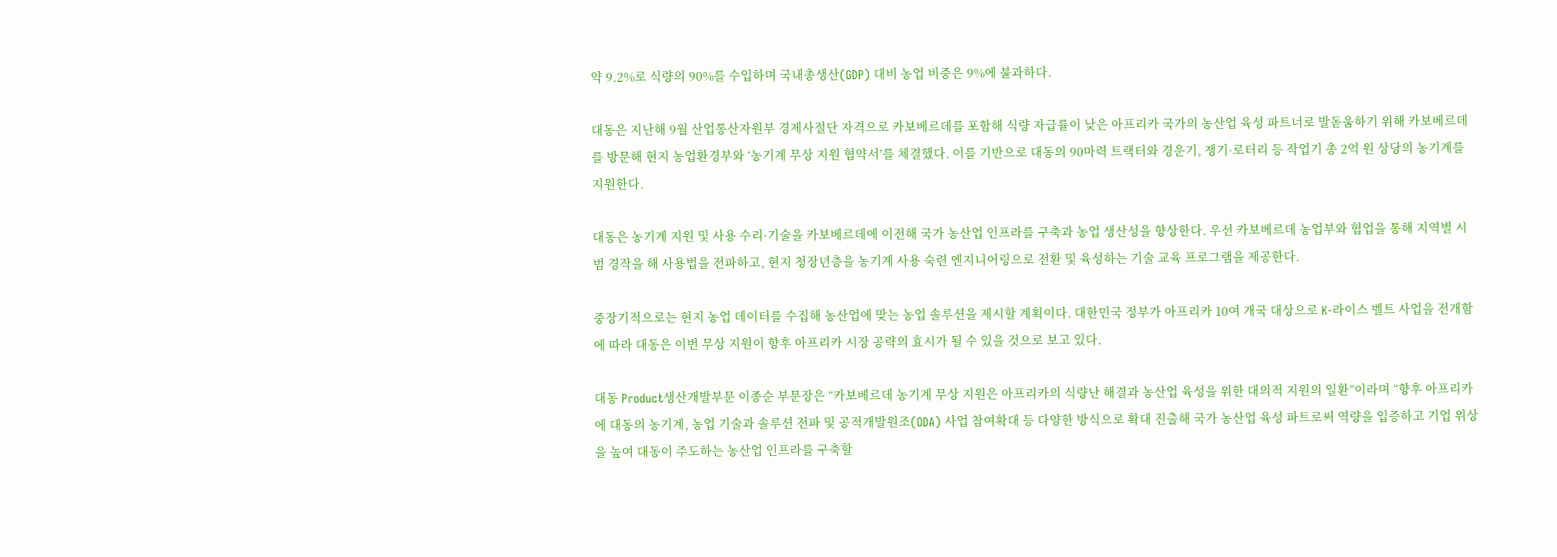약 9.2%로 식량의 90%를 수입하며 국내총생산(GDP) 대비 농업 비중은 9%에 불과하다.

대동은 지난해 9월 산업통산자원부 경제사절단 자격으로 카보베르데를 포함해 식량 자급률이 낮은 아프리카 국가의 농산업 육성 파트너로 발돋움하기 위해 카보베르데를 방문해 현지 농업환경부와 ‘농기계 무상 지원 협약서’를 체결했다. 이를 기반으로 대동의 90마력 트랙터와 경운기, 쟁기·로터리 등 작업기 총 2억 원 상당의 농기계를 지원한다.

대동은 농기계 지원 및 사용 수리·기술을 카보베르데에 이전해 국가 농산업 인프라를 구축과 농업 생산성을 향상한다. 우선 카보베르데 농업부와 협업을 통해 지역별 시범 경작을 해 사용법을 전파하고, 현지 청장년층을 농기계 사용 숙련 엔지니어링으로 전환 및 육성하는 기술 교육 프로그램을 제공한다.

중장기적으로는 현지 농업 데이터를 수집해 농산업에 맞는 농업 솔루션을 제시할 계획이다. 대한민국 정부가 아프리카 10여 개국 대상으로 K-라이스 벨트 사업을 전개함에 따라 대동은 이번 무상 지원이 향후 아프리카 시장 공략의 효시가 될 수 있을 것으로 보고 있다.

대동 Product생산개발부문 이종순 부문장은 “카보베르데 농기계 무상 지원은 아프리카의 식량난 해결과 농산업 육성을 위한 대의적 지원의 일환”이라며 “향후 아프리카에 대동의 농기계, 농업 기술과 솔루션 전파 및 공적개발원조(ODA) 사업 참여확대 등 다양한 방식으로 확대 진출해 국가 농산업 육성 파트로써 역량을 입증하고 기업 위상을 높여 대동이 주도하는 농산업 인프라를 구축할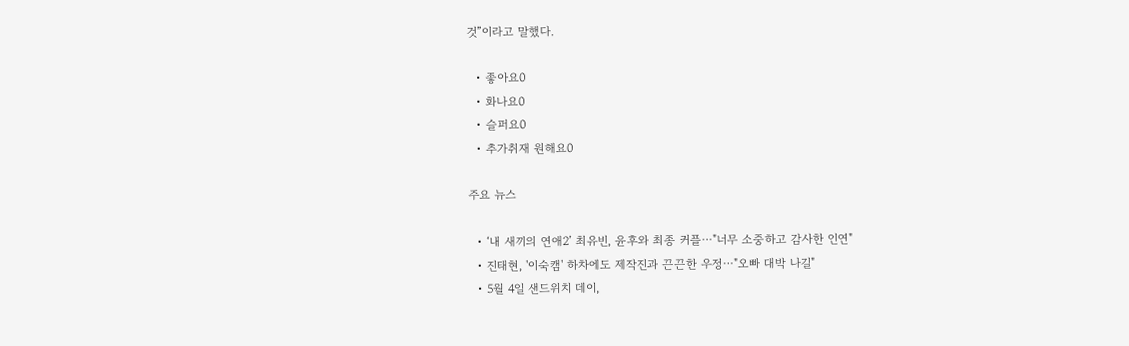것”이라고 말했다.

  • 좋아요0
  • 화나요0
  • 슬퍼요0
  • 추가취재 원해요0

주요 뉴스

  • ‘내 새끼의 연애2’ 최유빈, 윤후와 최종 커플⋯"너무 소중하고 감사한 인연"
  • 진태현, '이숙캠' 하차에도 제작진과 끈끈한 우정⋯"오빠 대박 나길"
  • 5월 4일 샌드위치 데이,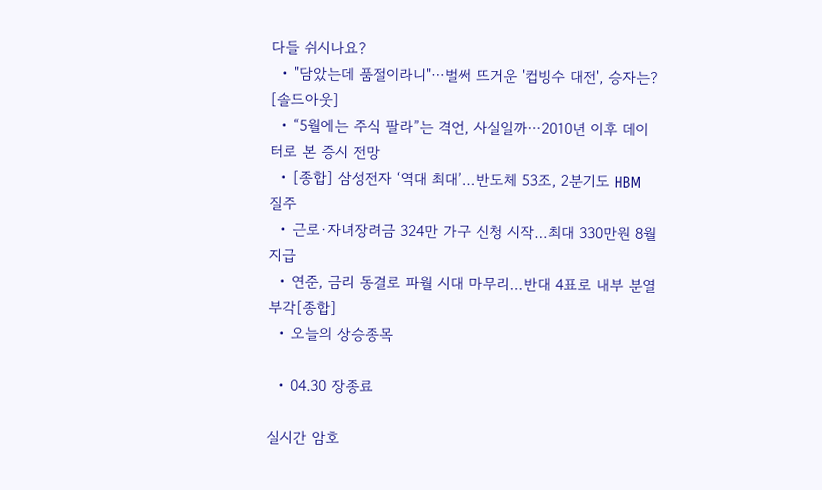다들 쉬시나요?
  • "담았는데 품절이라니"⋯벌써 뜨거운 '컵빙수 대전', 승자는? [솔드아웃]
  • “5월에는 주식 팔라”는 격언, 사실일까⋯2010년 이후 데이터로 본 증시 전망
  • [종합] 삼성전자 ‘역대 최대’…반도체 53조, 2분기도 HBM 질주
  • 근로·자녀장려금 324만 가구 신청 시작…최대 330만원 8월 지급
  • 연준, 금리 동결로 파월 시대 마무리…반대 4표로 내부 분열 부각[종합]
  • 오늘의 상승종목

  • 04.30 장종료

실시간 암호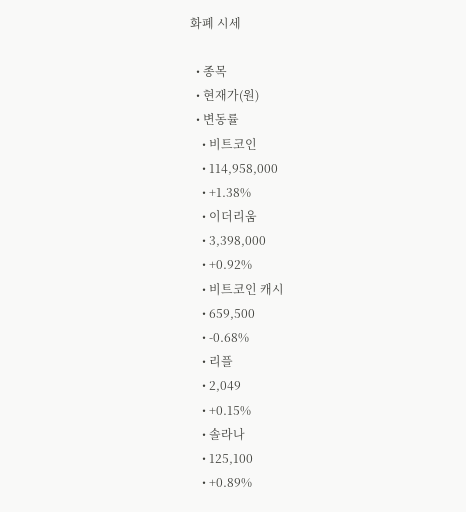화폐 시세

  • 종목
  • 현재가(원)
  • 변동률
    • 비트코인
    • 114,958,000
    • +1.38%
    • 이더리움
    • 3,398,000
    • +0.92%
    • 비트코인 캐시
    • 659,500
    • -0.68%
    • 리플
    • 2,049
    • +0.15%
    • 솔라나
    • 125,100
    • +0.89%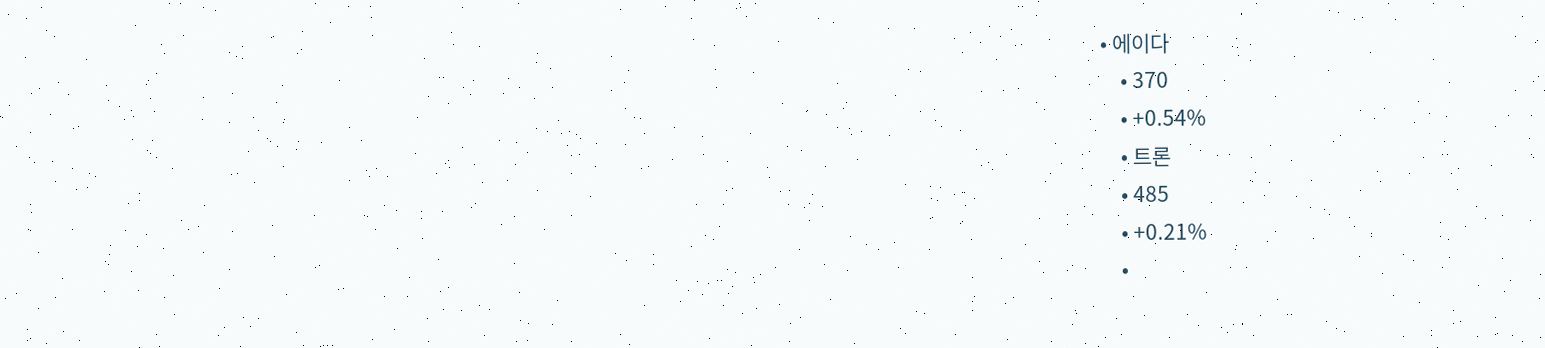• 에이다
    • 370
    • +0.54%
    • 트론
    • 485
    • +0.21%
    •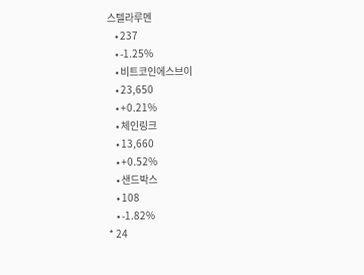스텔라루멘
    • 237
    • -1.25%
    • 비트코인에스브이
    • 23,650
    • +0.21%
    • 체인링크
    • 13,660
    • +0.52%
    • 샌드박스
    • 108
    • -1.82%
* 24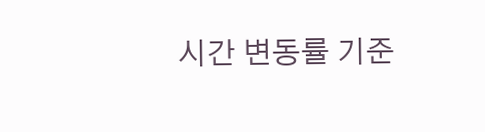시간 변동률 기준